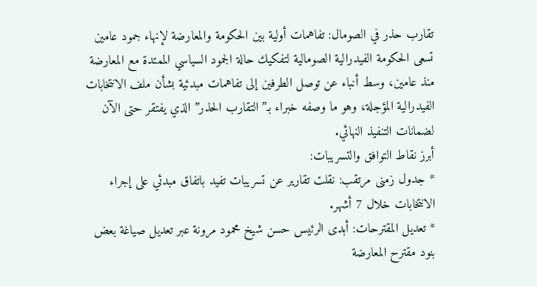تقارب حذر في الصومال: تفاهمات أولية بين الحكومة والمعارضة لإنهاء جمود عامين
تسعى الحكومة الفيدرالية الصومالية لتفكيك حالة الجمود السياسي الممتدة مع المعارضة منذ عامين، وسط أنباء عن توصل الطرفين إلى تفاهمات مبدئية بشأن ملف الانتخابات الفيدرالية المؤجلة، وهو ما وصفه خبراء بـ”التقارب الحذر” الذي يفتقر حتى الآن لضمانات التنفيذ النهائي.
أبرز نقاط التوافق والتسريبات:
* جدول زمنى مرتقب: نقلت تقارير عن تسريبات تفيد باتفاق مبدئي على إجراء الانتخابات خلال 7 أشهر.
* تعديل المقترحات: أبدى الرئيس حسن شيخ محمود مرونة عبر تعديل صياغة بعض بنود مقترح المعارضة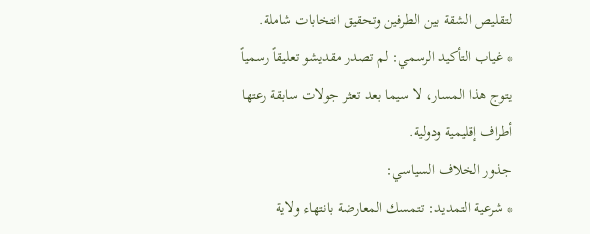لتقليص الشقة بين الطرفين وتحقيق انتخابات شاملة.
* غياب التأكيد الرسمي: لم تصدر مقديشو تعليقاً رسمياً يتوج هذا المسار، لا سيما بعد تعثر جولات سابقة رعتها أطراف إقليمية ودولية.
جذور الخلاف السياسي:
* شرعية التمديد: تتمسك المعارضة بانتهاء ولاية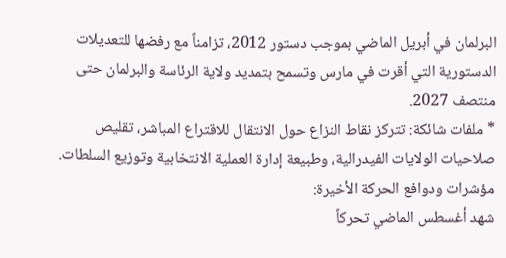البرلمان في أبريل الماضي بموجب دستور 2012، تزامناً مع رفضها للتعديلات الدستورية التي أقرت في مارس وتسمح بتمديد ولاية الرئاسة والبرلمان حتى منتصف 2027.
* ملفات شائكة: تتركز نقاط النزاع حول الانتقال للاقتراع المباشر، تقليص صلاحيات الولايات الفيدرالية، وطبيعة إدارة العملية الانتخابية وتوزيع السلطات.
مؤشرات ودوافع الحركة الأخيرة:
شهد أغسطس الماضي تحركاً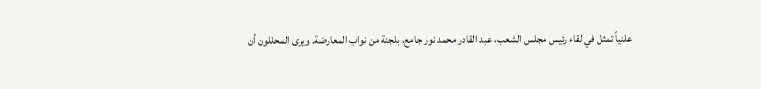علنياً تمثل في لقاء رئيس مجلس الشعب، عبد القادر محمد نور جامع، بلجنة من نواب المعارضة. ويرى المحللون أن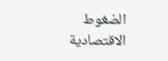الضغوط الاقتصادية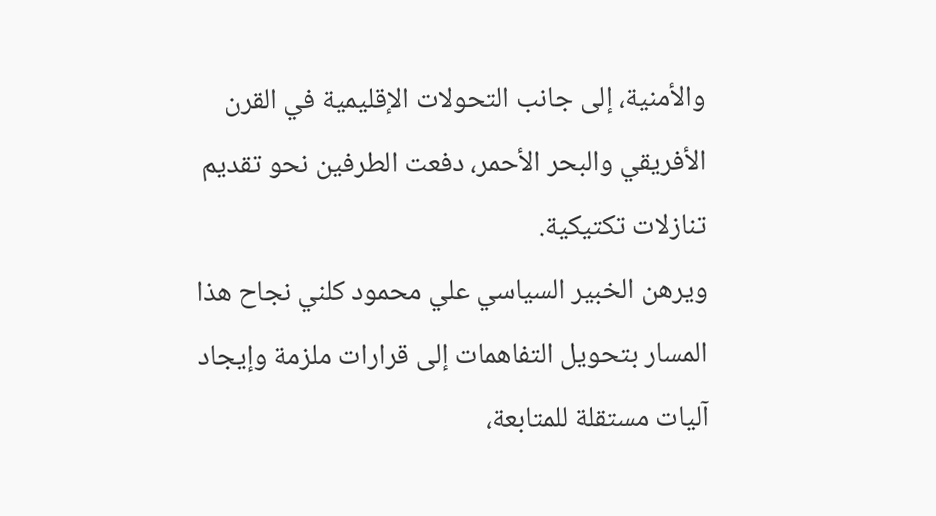والأمنية، إلى جانب التحولات الإقليمية في القرن الأفريقي والبحر الأحمر، دفعت الطرفين نحو تقديم تنازلات تكتيكية.
ويرهن الخبير السياسي علي محمود كلني نجاح هذا المسار بتحويل التفاهمات إلى قرارات ملزمة وإيجاد آليات مستقلة للمتابعة،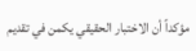مؤكداً أن الاختبار الحقيقي يكمن في تقديم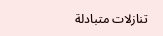تنازلات متبادلة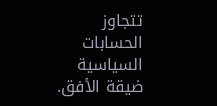تتجاوز الحسابات السياسية ضيقة الأفق.